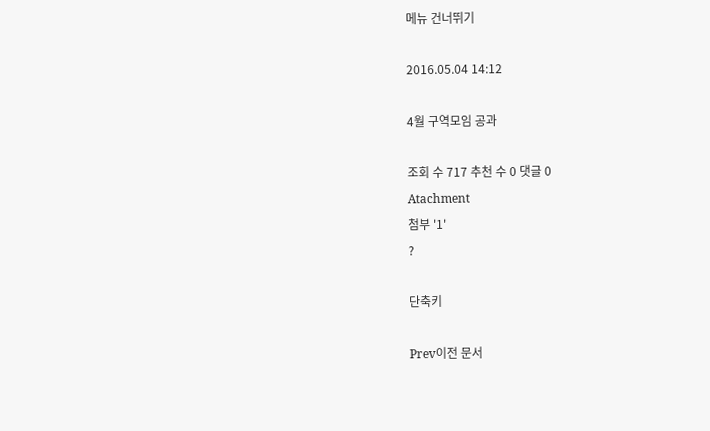메뉴 건너뛰기

2016.05.04 14:12

4월 구역모임 공과

조회 수 717 추천 수 0 댓글 0
Atachment
첨부 '1'
?

단축키

Prev이전 문서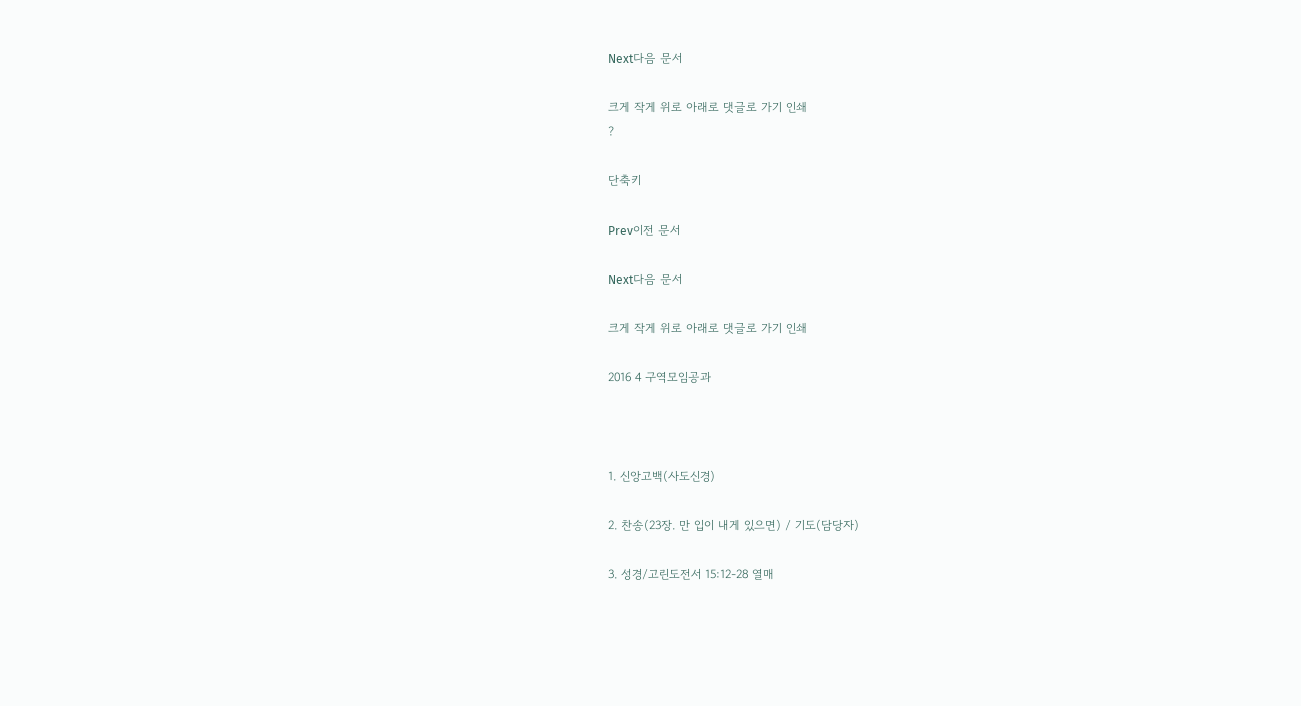Next다음 문서

크게 작게 위로 아래로 댓글로 가기 인쇄
?

단축키

Prev이전 문서

Next다음 문서

크게 작게 위로 아래로 댓글로 가기 인쇄

2016 4 구역모임공과



1. 신앙고백(사도신경)

2. 찬송(23장. 만 입이 내게 있으면) / 기도(담당자)

3. 성경/고린도전서 15:12-28 열매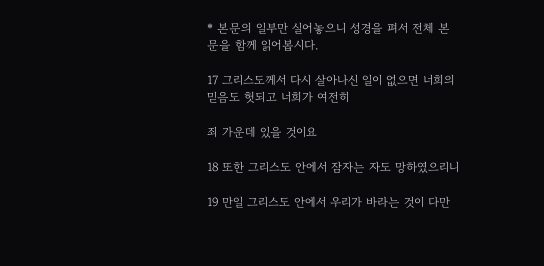* 본문의 일부만 실어놓으니 성경을 펴서 전체 본문을 함께 읽어봅시다.

17 그리스도께서 다시 살아나신 일이 없으면 너희의 믿음도 헛되고 너희가 여전히

죄 가운데 있을 것이요

18 또한 그리스도 안에서 잠자는 자도 망하였으리니

19 만일 그리스도 안에서 우리가 바라는 것이 다만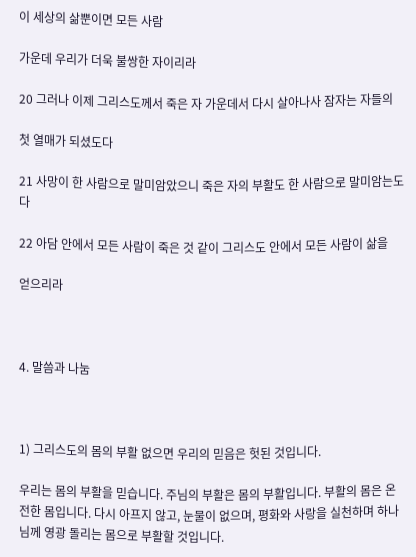이 세상의 삶뿐이면 모든 사람

가운데 우리가 더욱 불쌍한 자이리라

20 그러나 이제 그리스도께서 죽은 자 가운데서 다시 살아나사 잠자는 자들의

첫 열매가 되셨도다

21 사망이 한 사람으로 말미암았으니 죽은 자의 부활도 한 사람으로 말미암는도다

22 아담 안에서 모든 사람이 죽은 것 같이 그리스도 안에서 모든 사람이 삶을

얻으리라



4. 말씀과 나눔



1) 그리스도의 몸의 부활 없으면 우리의 믿음은 헛된 것입니다.

우리는 몸의 부활을 믿습니다. 주님의 부활은 몸의 부활입니다. 부활의 몸은 온전한 몸입니다. 다시 아프지 않고, 눈물이 없으며, 평화와 사랑을 실천하며 하나님께 영광 돌리는 몸으로 부활할 것입니다.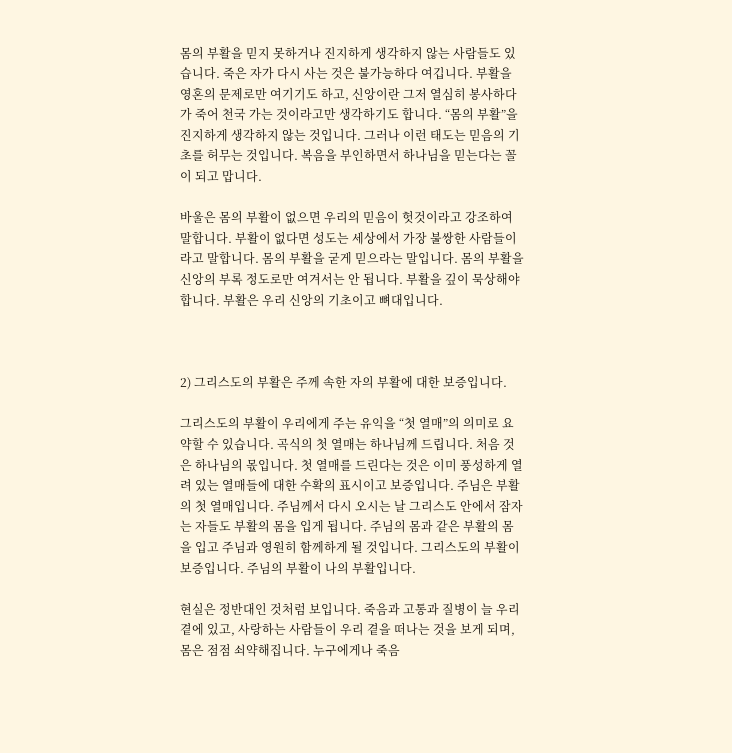몸의 부활을 믿지 못하거나 진지하게 생각하지 않는 사람들도 있습니다. 죽은 자가 다시 사는 것은 불가능하다 여깁니다. 부활을 영혼의 문제로만 여기기도 하고, 신앙이란 그저 열심히 봉사하다가 죽어 천국 가는 것이라고만 생각하기도 합니다. “몸의 부활”을 진지하게 생각하지 않는 것입니다. 그러나 이런 태도는 믿음의 기초를 허무는 것입니다. 복음을 부인하면서 하나님을 믿는다는 꼴이 되고 맙니다.

바울은 몸의 부활이 없으면 우리의 믿음이 헛것이라고 강조하여 말합니다. 부활이 없다면 성도는 세상에서 가장 불쌍한 사람들이라고 말합니다. 몸의 부활을 굳게 믿으라는 말입니다. 몸의 부활을 신앙의 부록 정도로만 여겨서는 안 됩니다. 부활을 깊이 묵상해야 합니다. 부활은 우리 신앙의 기초이고 뼈대입니다.



2) 그리스도의 부활은 주께 속한 자의 부활에 대한 보증입니다.

그리스도의 부활이 우리에게 주는 유익을 “첫 열매”의 의미로 요약할 수 있습니다. 곡식의 첫 열매는 하나님께 드립니다. 처음 것은 하나님의 몫입니다. 첫 열매를 드린다는 것은 이미 풍성하게 열려 있는 열매들에 대한 수확의 표시이고 보증입니다. 주님은 부활의 첫 열매입니다. 주님께서 다시 오시는 날 그리스도 안에서 잠자는 자들도 부활의 몸을 입게 됩니다. 주님의 몸과 같은 부활의 몸을 입고 주님과 영원히 함께하게 될 것입니다. 그리스도의 부활이 보증입니다. 주님의 부활이 나의 부활입니다.

현실은 정반대인 것처럼 보입니다. 죽음과 고통과 질병이 늘 우리 곁에 있고, 사랑하는 사람들이 우리 곁을 떠나는 것을 보게 되며, 몸은 점점 쇠약해집니다. 누구에게나 죽음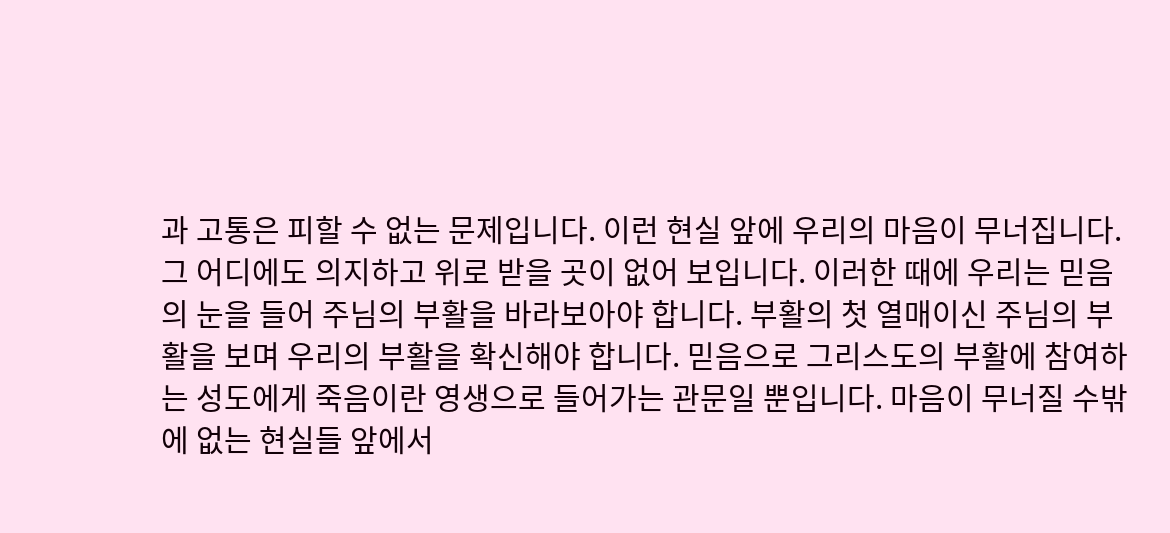과 고통은 피할 수 없는 문제입니다. 이런 현실 앞에 우리의 마음이 무너집니다. 그 어디에도 의지하고 위로 받을 곳이 없어 보입니다. 이러한 때에 우리는 믿음의 눈을 들어 주님의 부활을 바라보아야 합니다. 부활의 첫 열매이신 주님의 부활을 보며 우리의 부활을 확신해야 합니다. 믿음으로 그리스도의 부활에 참여하는 성도에게 죽음이란 영생으로 들어가는 관문일 뿐입니다. 마음이 무너질 수밖에 없는 현실들 앞에서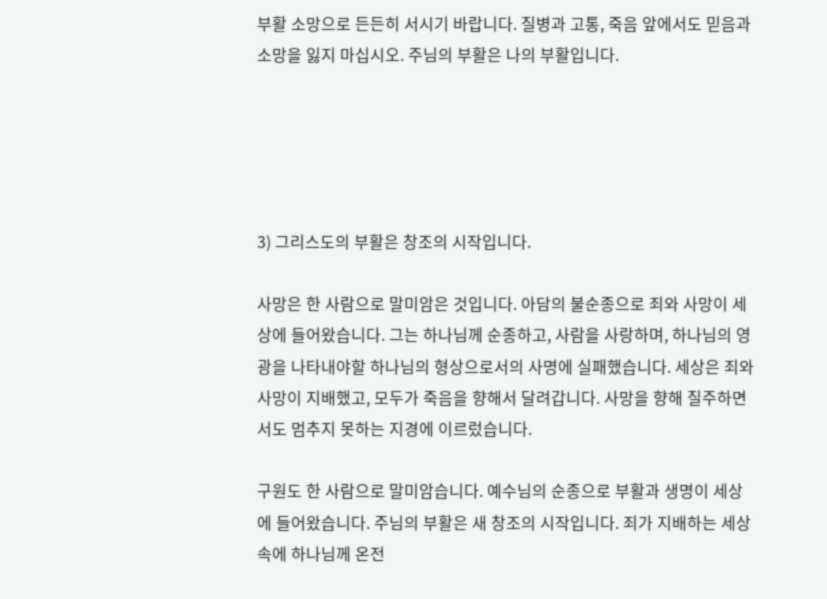부활 소망으로 든든히 서시기 바랍니다. 질병과 고통, 죽음 앞에서도 믿음과 소망을 잃지 마십시오. 주님의 부활은 나의 부활입니다.





3) 그리스도의 부활은 창조의 시작입니다.

사망은 한 사람으로 말미암은 것입니다. 아담의 불순종으로 죄와 사망이 세상에 들어왔습니다. 그는 하나님께 순종하고, 사람을 사랑하며, 하나님의 영광을 나타내야할 하나님의 형상으로서의 사명에 실패했습니다. 세상은 죄와 사망이 지배했고, 모두가 죽음을 향해서 달려갑니다. 사망을 향해 질주하면서도 멈추지 못하는 지경에 이르렀습니다.

구원도 한 사람으로 말미암습니다. 예수님의 순종으로 부활과 생명이 세상에 들어왔습니다. 주님의 부활은 새 창조의 시작입니다. 죄가 지배하는 세상 속에 하나님께 온전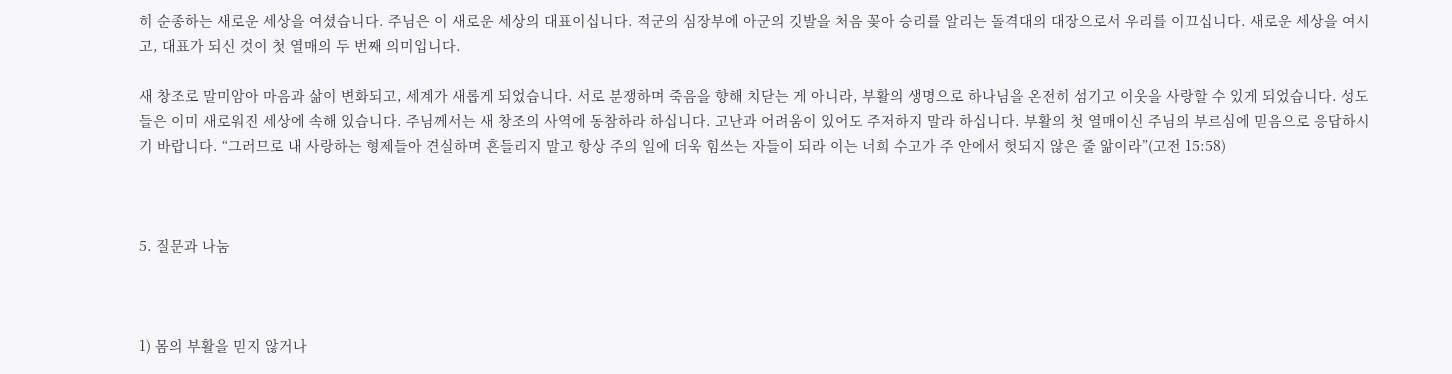히 순종하는 새로운 세상을 여셨습니다. 주님은 이 새로운 세상의 대표이십니다. 적군의 심장부에 아군의 깃발을 처음 꽂아 승리를 알리는 돌격대의 대장으로서 우리를 이끄십니다. 새로운 세상을 여시고, 대표가 되신 것이 첫 열매의 두 번째 의미입니다.

새 창조로 말미암아 마음과 삶이 변화되고, 세계가 새롭게 되었습니다. 서로 분쟁하며 죽음을 향해 치닫는 게 아니라, 부활의 생명으로 하나님을 온전히 섬기고 이웃을 사랑할 수 있게 되었습니다. 성도들은 이미 새로워진 세상에 속해 있습니다. 주님께서는 새 창조의 사역에 동참하라 하십니다. 고난과 어려움이 있어도 주저하지 말라 하십니다. 부활의 첫 열매이신 주님의 부르심에 믿음으로 응답하시기 바랍니다. “그러므로 내 사랑하는 형제들아 견실하며 흔들리지 말고 항상 주의 일에 더욱 힘쓰는 자들이 되라 이는 너희 수고가 주 안에서 헛되지 않은 줄 앎이라”(고전 15:58)



5. 질문과 나눔



1) 몸의 부활을 믿지 않거나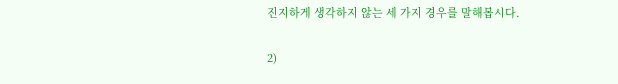진지하게 생각하지 않는 세 가지 경우를 말해봅시다.

2)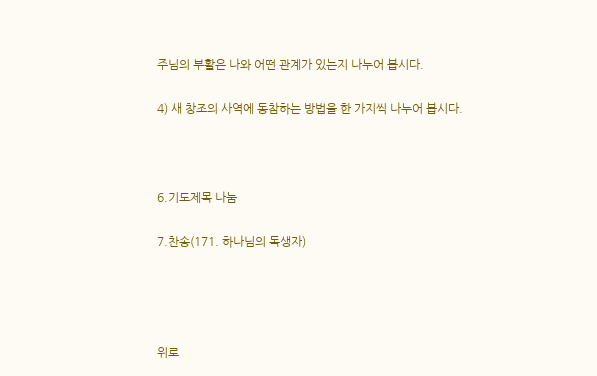주님의 부활은 나와 어떤 관계가 있는지 나누어 봅시다.

4) 새 창조의 사역에 동참하는 방법을 한 가지씩 나누어 봅시다.



6.기도제목 나눔

7.찬송(171. 하나님의 독생자)




위로